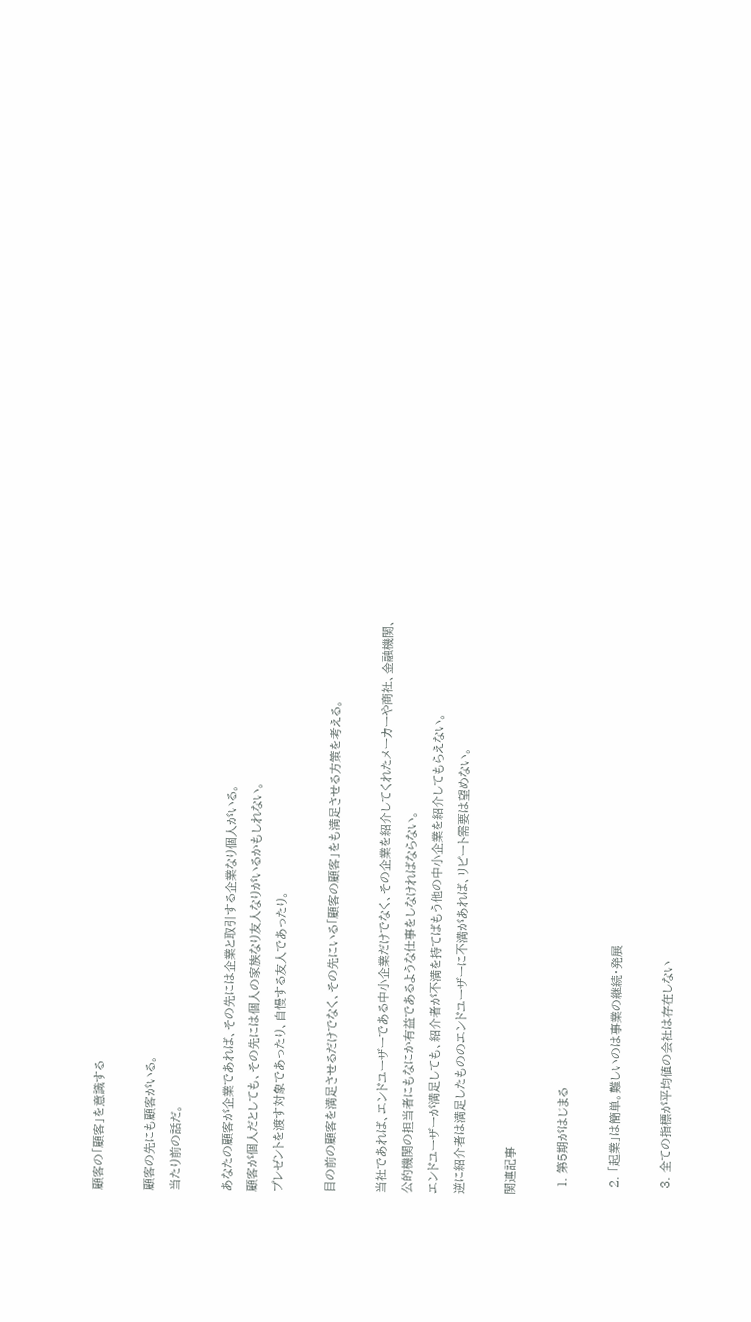顧客の「顧客」を意識する

顧客の先にも顧客がいる。
当たり前の話だ。

あなたの顧客が企業であれば、その先には企業と取引する企業なり個人がいる。
顧客が個人だとしても、その先には個人の家族なり友人なりがいるかもしれない。
プレゼントを渡す対象であったり、自慢する友人であったり。

目の前の顧客を満足させるだけでなく、その先にいる「顧客の顧客」をも満足させる方策を考える。

当社であれば、エンドユーザーである中小企業だけでなく、その企業を紹介してくれたメーカーや商社、金融機関、公的機関の担当者にもなにか有益であるような仕事をしなければならない。
エンドユーザーが満足しても、紹介者が不満を持てばもう他の中小企業を紹介してもらえない。
逆に紹介者は満足したもののエンドユーザーに不満があれば、リピート需要は望めない。

関連記事

  1. 第5期がはじまる

  2. 「起業」は簡単。難しいのは事業の継続・発展

  3. 全ての指標が平均値の会社は存在しない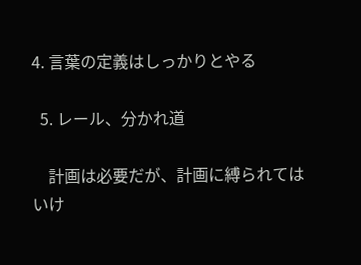4. 言葉の定義はしっかりとやる

  5. レール、分かれ道

    計画は必要だが、計画に縛られてはいけ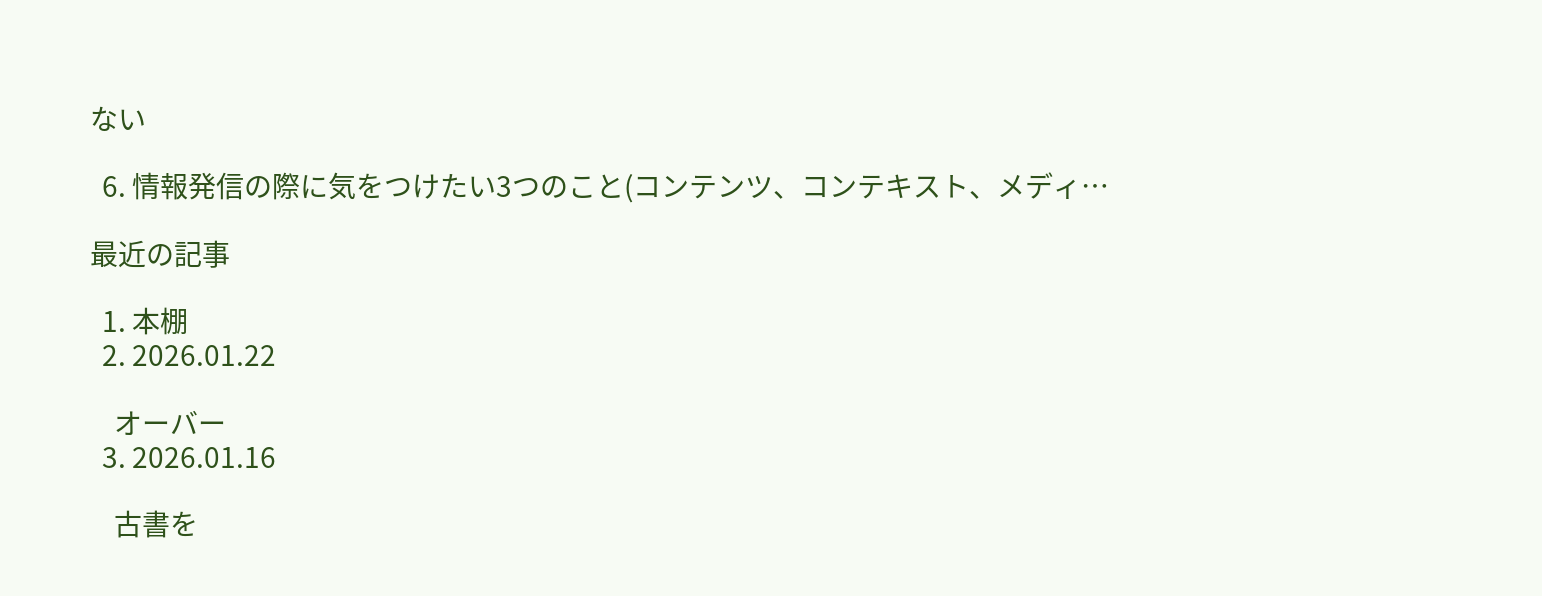ない

  6. 情報発信の際に気をつけたい3つのこと(コンテンツ、コンテキスト、メディ…

最近の記事

  1. 本棚
  2. 2026.01.22

    オーバー
  3. 2026.01.16

    古書を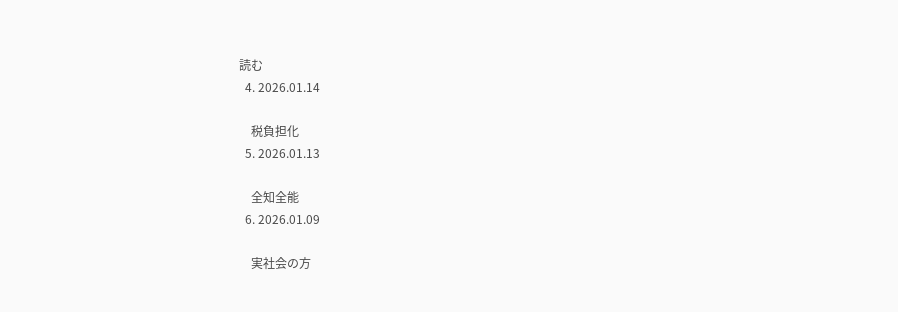読む
  4. 2026.01.14

    税負担化
  5. 2026.01.13

    全知全能
  6. 2026.01.09

    実社会の方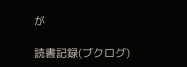が

読書記録(ブクログ)